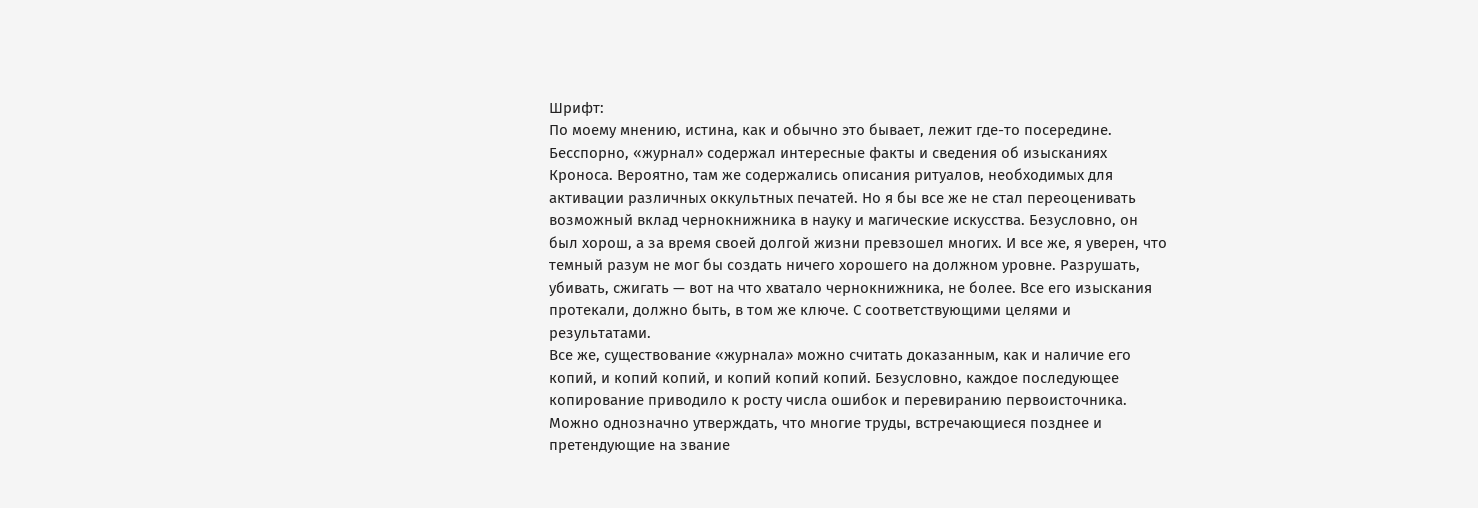Шрифт:
По моему мнению, истина, как и обычно это бывает, лежит где-то посередине. Бесспорно, «журнал» содержал интересные факты и сведения об изысканиях Кроноса. Вероятно, там же содержались описания ритуалов, необходимых для активации различных оккультных печатей. Но я бы все же не стал переоценивать возможный вклад чернокнижника в науку и магические искусства. Безусловно, он был хорош, а за время своей долгой жизни превзошел многих. И все же, я уверен, что темный разум не мог бы создать ничего хорошего на должном уровне. Разрушать, убивать, сжигать — вот на что хватало чернокнижника, не более. Все его изыскания протекали, должно быть, в том же ключе. С соответствующими целями и результатами.
Все же, существование «журнала» можно считать доказанным, как и наличие его копий, и копий копий, и копий копий копий. Безусловно, каждое последующее копирование приводило к росту числа ошибок и перевиранию первоисточника. Можно однозначно утверждать, что многие труды, встречающиеся позднее и претендующие на звание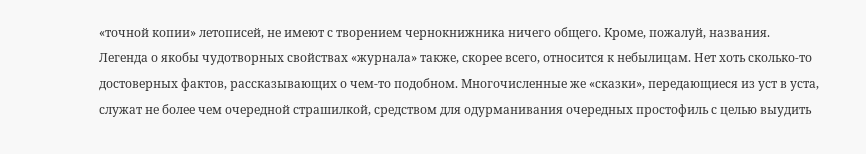«точной копии» летописей, не имеют с творением чернокнижника ничего общего. Кроме, пожалуй, названия.
Легенда о якобы чудотворных свойствах «журнала» также, скорее всего, относится к небылицам. Нет хоть сколько-то достоверных фактов, рассказывающих о чем-то подобном. Многочисленные же «сказки», передающиеся из уст в уста, служат не более чем очередной страшилкой, средством для одурманивания очередных простофиль с целью выудить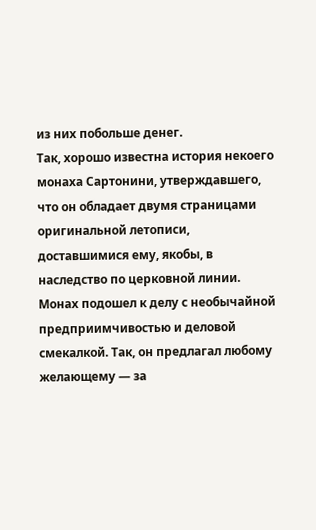из них побольше денег.
Так, хорошо известна история некоего монаха Сартонини, утверждавшего, что он обладает двумя страницами оригинальной летописи, доставшимися ему, якобы, в наследство по церковной линии. Монах подошел к делу с необычайной предприимчивостью и деловой смекалкой. Так, он предлагал любому желающему — за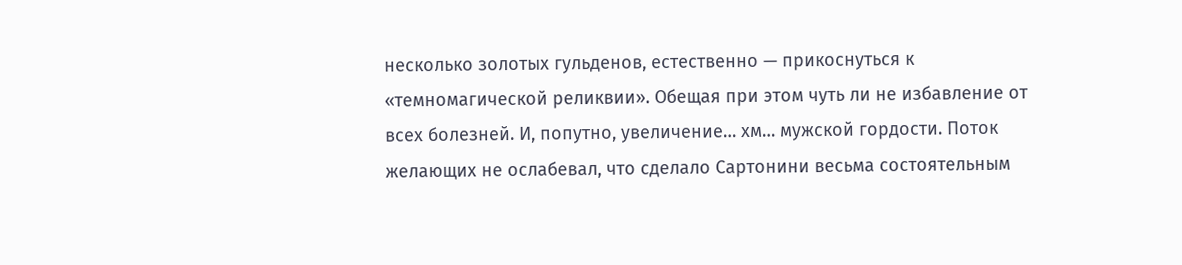несколько золотых гульденов, естественно — прикоснуться к «темномагической реликвии». Обещая при этом чуть ли не избавление от всех болезней. И, попутно, увеличение… хм… мужской гордости. Поток желающих не ослабевал, что сделало Сартонини весьма состоятельным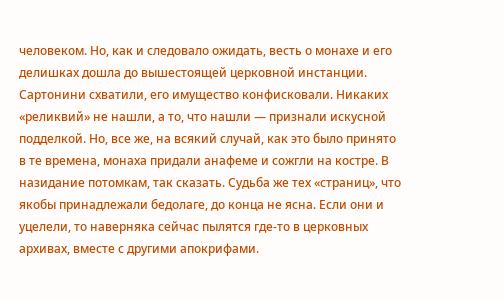человеком. Но, как и следовало ожидать, весть о монахе и его делишках дошла до вышестоящей церковной инстанции. Сартонини схватили, его имущество конфисковали. Никаких «реликвий» не нашли, а то, что нашли — признали искусной подделкой. Но, все же, на всякий случай, как это было принято в те времена, монаха придали анафеме и сожгли на костре. В назидание потомкам, так сказать. Судьба же тех «страниц», что якобы принадлежали бедолаге, до конца не ясна. Если они и уцелели, то наверняка сейчас пылятся где-то в церковных архивах, вместе с другими апокрифами.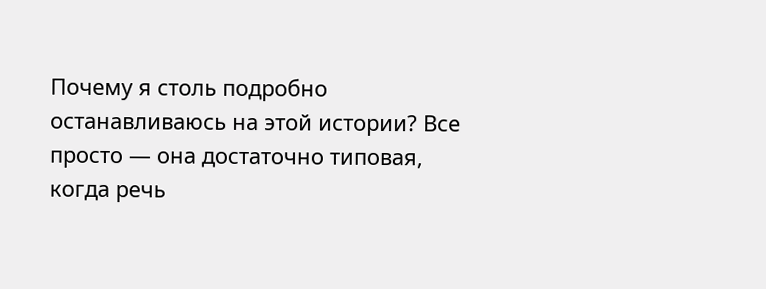Почему я столь подробно останавливаюсь на этой истории? Все просто — она достаточно типовая, когда речь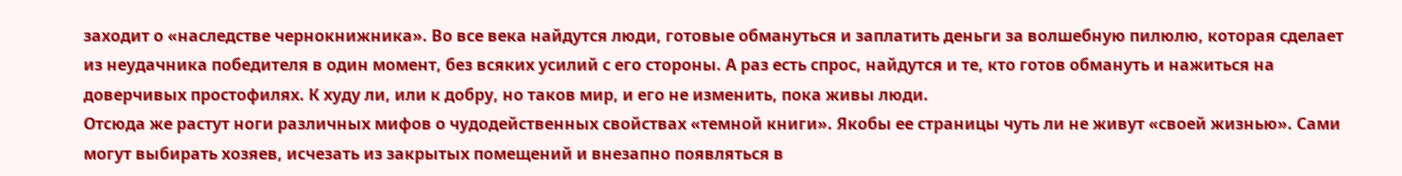заходит о «наследстве чернокнижника». Во все века найдутся люди, готовые обмануться и заплатить деньги за волшебную пилюлю, которая сделает из неудачника победителя в один момент, без всяких усилий с его стороны. А раз есть спрос, найдутся и те, кто готов обмануть и нажиться на доверчивых простофилях. К худу ли, или к добру, но таков мир, и его не изменить, пока живы люди.
Отсюда же растут ноги различных мифов о чудодейственных свойствах «темной книги». Якобы ее страницы чуть ли не живут «своей жизнью». Сами могут выбирать хозяев, исчезать из закрытых помещений и внезапно появляться в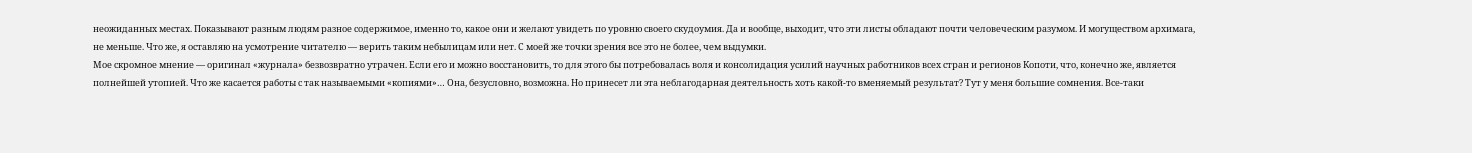неожиданных местах. Показывают разным людям разное содержимое, именно то, какое они и желают увидеть по уровню своего скудоумия. Да и вообще, выходит, что эти листы обладают почти человеческим разумом. И могуществом архимага, не меньше. Что же, я оставляю на усмотрение читателю — верить таким небылицам или нет. С моей же точки зрения все это не более, чем выдумки.
Мое скромное мнение — оригинал «журнала» безвозвратно утрачен. Если его и можно восстановить, то для этого бы потребовалась воля и консолидация усилий научных работников всех стран и регионов Копоти, что, конечно же, является полнейшей утопией. Что же касается работы с так называемыми «копиями»… Она, безусловно, возможна. Но принесет ли эта неблагодарная деятельность хоть какой-то вменяемый результат? Тут у меня большие сомнения. Все-таки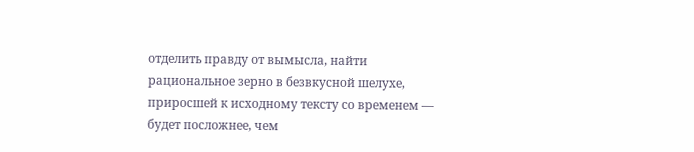отделить правду от вымысла, найти рациональное зерно в безвкусной шелухе, приросшей к исходному тексту со временем — будет посложнее, чем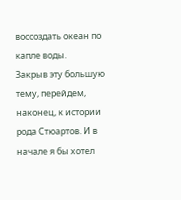воссоздать океан по капле воды.
Закрыв эту большую тему, перейдем, наконец, к истории рода Стюартов. И в начале я бы хотел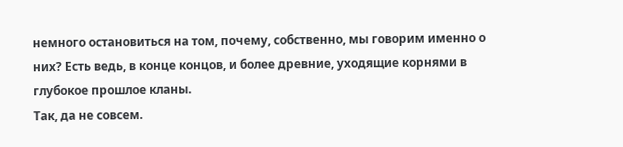немного остановиться на том, почему, собственно, мы говорим именно о них? Есть ведь, в конце концов, и более древние, уходящие корнями в глубокое прошлое кланы.
Так, да не совсем.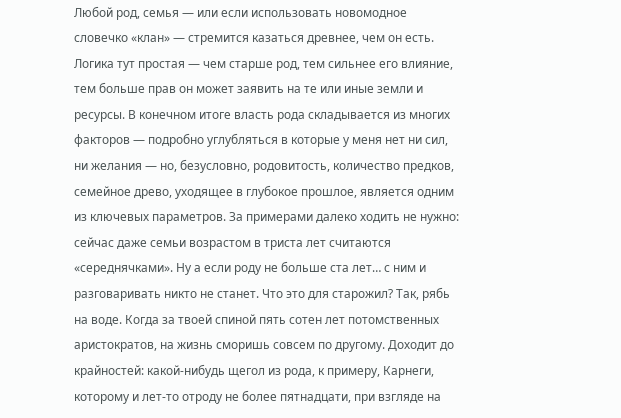Любой род, семья — или если использовать новомодное словечко «клан» — стремится казаться древнее, чем он есть. Логика тут простая — чем старше род, тем сильнее его влияние, тем больше прав он может заявить на те или иные земли и ресурсы. В конечном итоге власть рода складывается из многих факторов — подробно углубляться в которые у меня нет ни сил, ни желания — но, безусловно, родовитость, количество предков, семейное древо, уходящее в глубокое прошлое, является одним из ключевых параметров. За примерами далеко ходить не нужно: сейчас даже семьи возрастом в триста лет считаются «середнячками». Ну а если роду не больше ста лет… с ним и разговаривать никто не станет. Что это для старожил? Так, рябь на воде. Когда за твоей спиной пять сотен лет потомственных аристократов, на жизнь сморишь совсем по другому. Доходит до крайностей: какой-нибудь щегол из рода, к примеру, Карнеги, которому и лет-то отроду не более пятнадцати, при взгляде на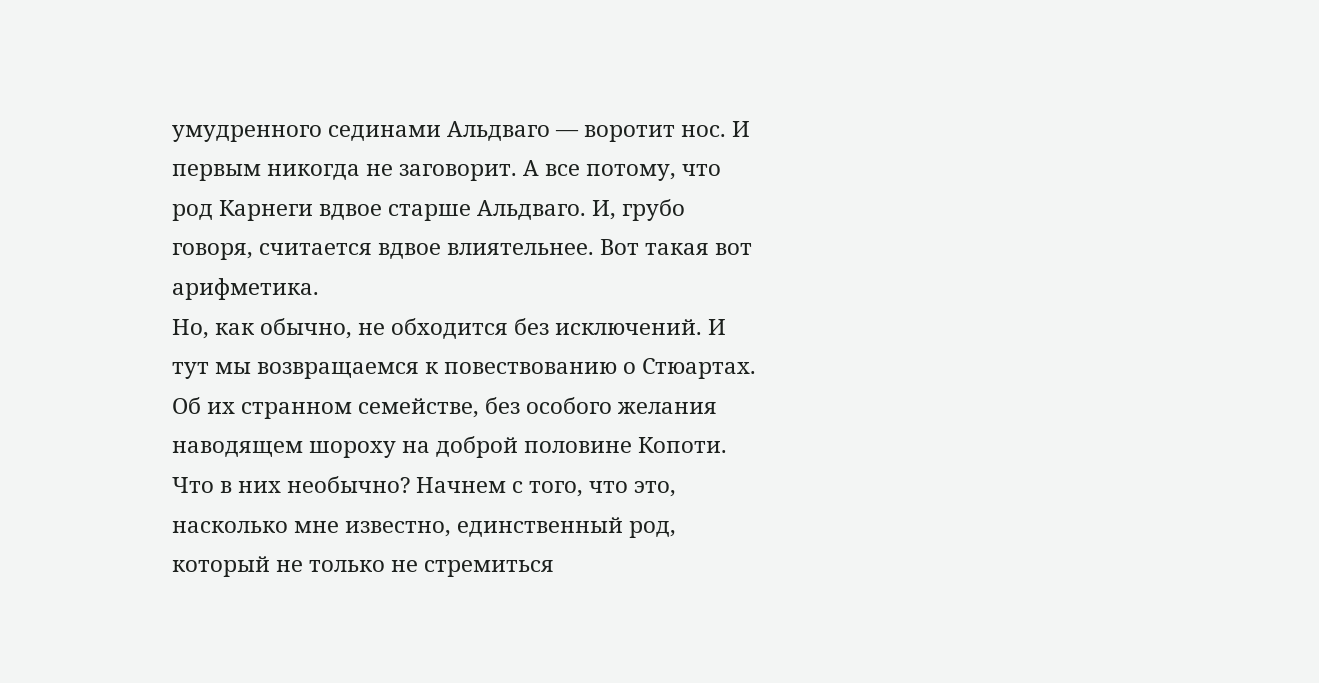умудренного сединами Альдваго — воротит нос. И первым никогда не заговорит. А все потому, что род Карнеги вдвое старше Альдваго. И, грубо говоря, считается вдвое влиятельнее. Вот такая вот арифметика.
Но, как обычно, не обходится без исключений. И тут мы возвращаемся к повествованию о Стюартах. Об их странном семействе, без особого желания наводящем шороху на доброй половине Копоти.
Что в них необычно? Начнем с того, что это, насколько мне известно, единственный род, который не только не стремиться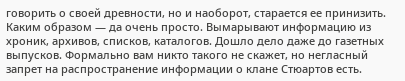говорить о своей древности, но и наоборот, старается ее принизить. Каким образом — да очень просто. Вымарывают информацию из хроник, архивов, списков, каталогов. Дошло дело даже до газетных выпусков. Формально вам никто такого не скажет, но негласный запрет на распространение информации о клане Стюартов есть.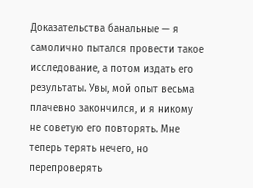Доказательства банальные — я самолично пытался провести такое исследование, а потом издать его результаты. Увы, мой опыт весьма плачевно закончился, и я никому не советую его повторять. Мне теперь терять нечего, но перепроверять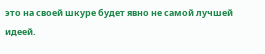это на своей шкуре будет явно не самой лучшей идеей.